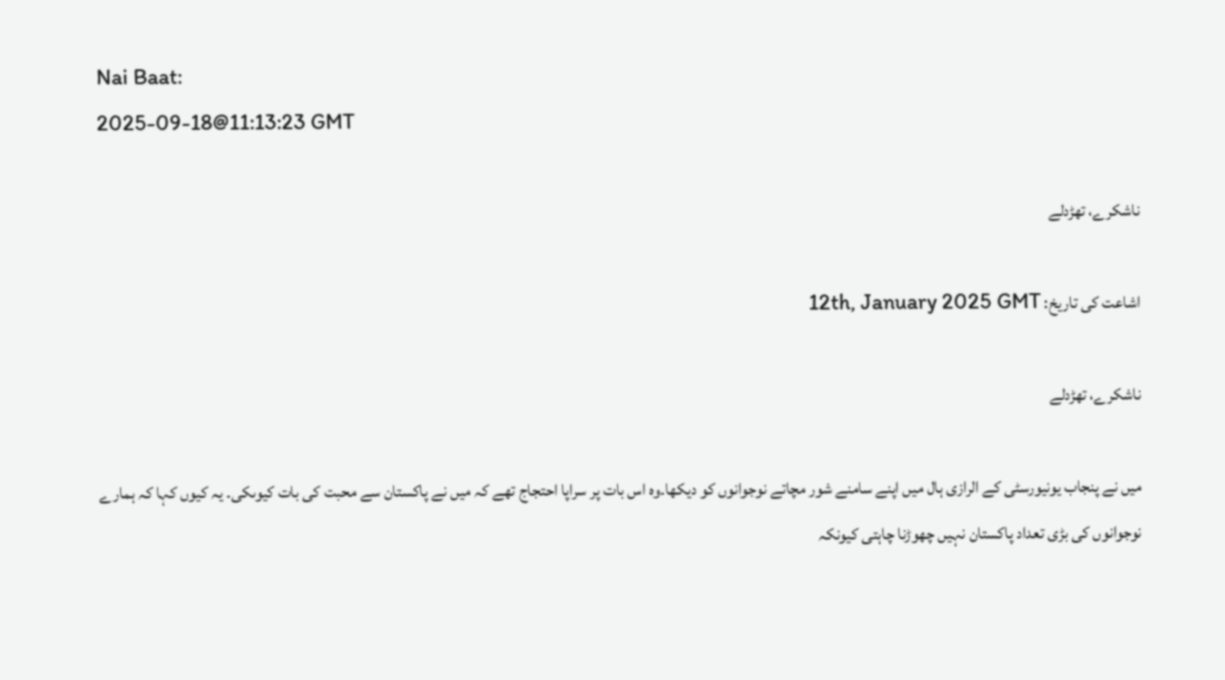Nai Baat:
2025-09-18@11:13:23 GMT

ناشکرے، تھڑدلے

اشاعت کی تاریخ: 12th, January 2025 GMT

ناشکرے، تھڑدلے

میں نے پنجاب یونیورسٹی کے الرازی ہال میں اپنے سامنے شور مچاتے نوجوانوں کو دیکھا۔وہ اس بات پر سراپا احتجاج تھے کہ میں نے پاکستان سے محبت کی بات کیوںکی۔ یہ کیوں کہا کہ ہمارے نوجوانوں کی بڑی تعداد پاکستان نہیں چھوڑنا چاہتی کیونکہ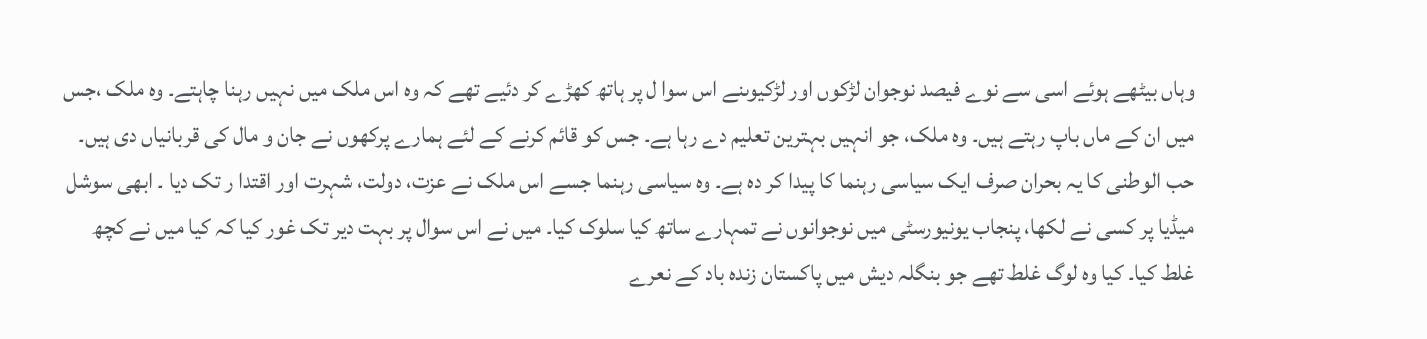وہاں بیٹھے ہوئے اسی سے نوے فیصد نوجوان لڑکوں اور لڑکیوںنے اس سوا ل پر ہاتھ کھڑے کر دئیے تھے کہ وہ اس ملک میں نہیں رہنا چاہتے۔ وہ ملک ،جس میں ان کے ماں باپ رہتے ہیں۔ وہ ملک، جو انہیں بہترین تعلیم دے رہا ہے۔ جس کو قائم کرنے کے لئے ہمارے پرکھوں نے جان و مال کی قربانیاں دی ہیں۔ حب الوطنی کا یہ بحران صرف ایک سیاسی رہنما کا پیدا کر دہ ہے۔ وہ سیاسی رہنما جسے اس ملک نے عزت، دولت، شہرت اور اقتدا ر تک دیا ۔ ابھی سوشل میڈیا پر کسی نے لکھا، پنجاب یونیورسٹی میں نوجوانوں نے تمہارے ساتھ کیا سلوک کیا۔ میں نے اس سوال پر بہت دیر تک غور کیا کہ کیا میں نے کچھ غلط کیا۔ کیا وہ لوگ غلط تھے جو بنگلہ دیش میں پاکستان زندہ باد کے نعرے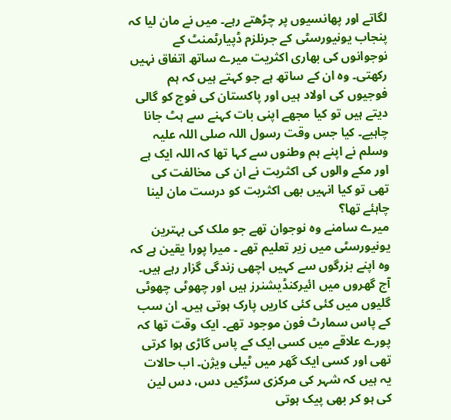لگاتے اور پھانسیوں پر چڑھتے رہے۔ میں نے مان لیا کہ پنجاب یونیورسٹی کے جرنلزم ڈپیارٹمنٹ کے نوجوانوں کی بھاری اکثریت میرے ساتھ اتفاق نہیں رکھتی۔ وہ ان کے ساتھ ہے جو کہتے ہیں کہ ہم فوجیوں کی اولاد ہیں اور پاکستان کی فوج کو گالی دیتے ہیں تو کیا مجھے اپنی بات کہنے سے ہٹ جانا چاہیے۔ کیا جس وقت رسول اللہ صلی اللہ علیہ وسلم نے اپنے ہم وطنوں سے کہا تھا کہ اللہ ایک ہے اور مکے والوں کی اکثریت نے ان کی مخالفت کی تھی تو کیا انہیں بھی اکثریت کو درست مان لینا چاہئے تھا؟
میرے سامنے وہ نوجوان تھے جو ملک کی بہترین یونیورسٹی میں زیر تعلیم تھے ۔ میرا پورا یقین ہے کہ وہ اپنے بزرگوں سے کہیں اچھی زندگی گزار رہے ہیں۔ آج گھروں میں ائیرکنڈیشنرز ہیں اور چھوٹی چھوٹی گلیوں میں کئی کئی کاریں پارک ہوتی ہیں۔ ان سب کے پاس سمارٹ فون موجود تھے۔ ایک وقت تھا کہ پورے علاقے میں کسی ایک کے پاس گاڑی ہوا کرتی تھی اور کسی ایک گھر میں ٹیلی ویژن۔ اب حالات یہ ہیں کہ شہر کی مرکزی سڑکیں دس، دس لین کی ہو کر بھی پیک ہوتی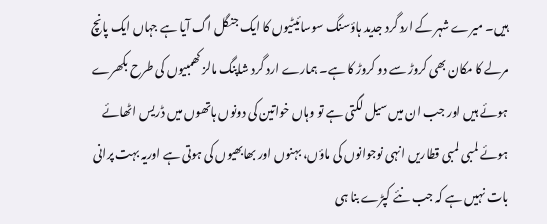ہیں۔ میرے شہر کے ارد گرد جدید ہاؤسنگ سوسائیٹیوں کا ایک جنگل اگ آیا ہے جہاں ایک پانچ مرلے کا مکان بھی کروڑ سے دو کروڑ کا ہے۔ ہمارے ارد گرد شاپنگ مالز کھمبیوں کی طرح بکھرے ہوئے ہیں اور جب ان میں سیل لگتی ہے تو وہاں خواتین کی دونوں ہاتھوں میں ڈریس اٹھائے ہوئے لمبی لمبی قطاریں انہی نوجوانوں کی ماؤں، بہنوں اور بھابھیوں کی ہوتی ہے اوریہ بہت پرانی بات نہیں ہے کہ جب نئے کپڑے بنا ہی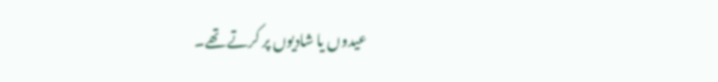عیدوں یا شادیوں پر کرتے تھے۔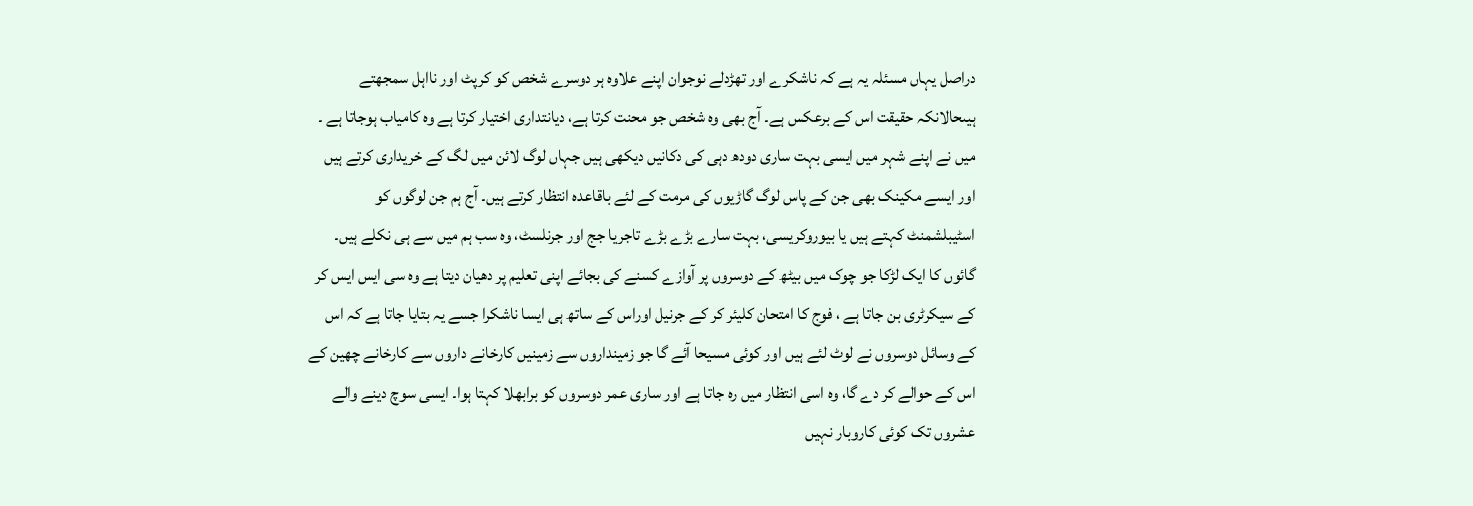دراصل یہاں مسئلہ یہ ہے کہ ناشکرے اور تھڑدلے نوجوان اپنے علاوہ ہر دوسرے شخص کو کرپٹ اور نااہل سمجھتے ہیںحالانکہ حقیقت اس کے برعکس ہے۔ آج بھی وہ شخص جو محنت کرتا ہے، دیانتداری اختیار کرتا ہے وہ کامیاب ہوجاتا ہے ۔ میں نے اپنے شہر میں ایسی بہت ساری دودھ دہی کی دکانیں دیکھی ہیں جہاں لوگ لائن میں لگ کے خریداری کرتے ہیں اور ایسے مکینک بھی جن کے پاس لوگ گاڑیوں کی مرمت کے لئے باقاعدہ انتظار کرتے ہیں۔ آج ہم جن لوگوں کو اسٹیبلشمنٹ کہتے ہیں یا بیوروکریسی، بہت سارے بڑے بڑے تاجریا جج اور جرنلسٹ، وہ سب ہم میں سے ہی نکلے ہیں۔ گائوں کا ایک لڑکا جو چوک میں بیٹھ کے دوسروں پر آوازے کسنے کی بجائے اپنی تعلیم پر دھیان دیتا ہے وہ سی ایس ایس کر کے سیکرٹری بن جاتا ہے ، فوج کا امتحان کلیئر کر کے جرنیل اوراس کے ساتھ ہی ایسا ناشکرا جسے یہ بتایا جاتا ہے کہ اس کے وسائل دوسروں نے لوٹ لئے ہیں اور کوئی مسیحا آئے گا جو زمینداروں سے زمینیں کارخانے داروں سے کارخانے چھین کے اس کے حوالے کر دے گا، وہ اسی انتظار میں رہ جاتا ہے اور ساری عمر دوسروں کو برابھلا کہتا ہوا۔ ایسی سوچ دینے والے عشروں تک کوئی کاروبار نہیں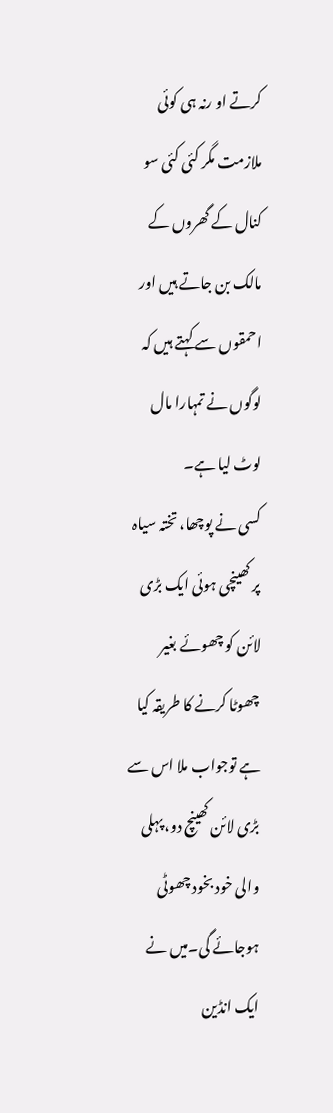کرتے او رنہ ہی کوئی ملازمت مگر کئی کئی سو کنال کے گھروں کے مالک بن جاتے ہیں اور احمقوں سے کہتے ہیں کہ لوگوں نے تمہارا مال لوٹ لیا ہے۔
کسی نے پوچھا، تختہ سیاہ پر کھینچی ہوئی ایک بڑی لائن کو چھوئے بغیر چھوٹا کرنے کا طریقہ کیا ہے توجواب ملا اس سے بڑی لائن کھینچ دو، پہلی والی خود بخود چھوٹی ہوجائے گی۔میں نے ایک انڈین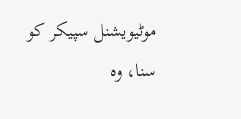موٹیویشنل سپیکر کو سنا، وہ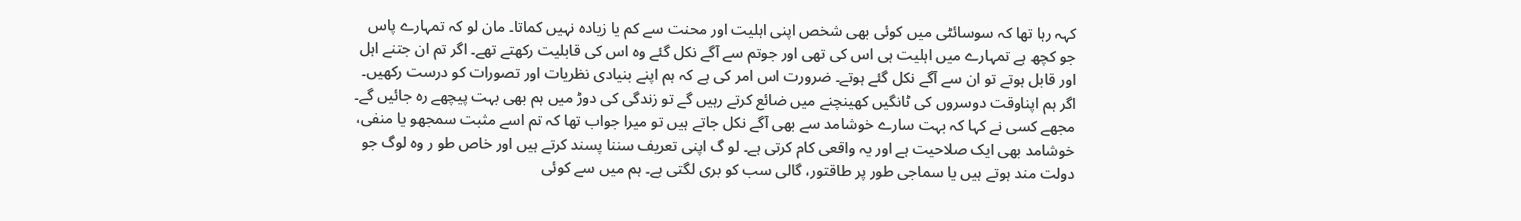کہہ رہا تھا کہ سوسائٹی میں کوئی بھی شخص اپنی اہلیت اور محنت سے کم یا زیادہ نہیں کماتا۔ مان لو کہ تمہارے پاس جو کچھ ہے تمہارے میں اہلیت ہی اس کی تھی اور جوتم سے آگے نکل گئے وہ اس کی قابلیت رکھتے تھے۔ اگر تم ان جتنے اہل اور قابل ہوتے تو ان سے آگے نکل گئے ہوتے۔ ضرورت اس امر کی ہے کہ ہم اپنے بنیادی نظریات اور تصورات کو درست رکھیں۔ اگر ہم اپناوقت دوسروں کی ٹانگیں کھینچنے میں ضائع کرتے رہیں گے تو زندگی کی دوڑ میں ہم بھی بہت پیچھے رہ جائیں گے۔ مجھے کسی نے کہا کہ بہت سارے خوشامد سے بھی آگے نکل جاتے ہیں تو میرا جواب تھا کہ تم اسے مثبت سمجھو یا منفی، خوشامد بھی ایک صلاحیت ہے اور یہ واقعی کام کرتی ہے۔ لو گ اپنی تعریف سننا پسند کرتے ہیں اور خاص طو ر وہ لوگ جو دولت مند ہوتے ہیں یا سماجی طور پر طاقتور، گالی سب کو بری لگتی ہے۔ ہم میں سے کوئی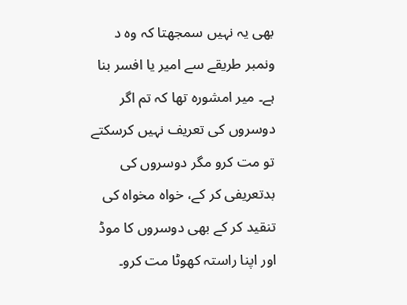بھی یہ نہیں سمجھتا کہ وہ د ونمبر طریقے سے امیر یا افسر بنا ہے۔ میر امشورہ تھا کہ تم اگر دوسروں کی تعریف نہیں کرسکتے تو مت کرو مگر دوسروں کی بدتعریفی کر کے، خواہ مخواہ کی تنقید کر کے بھی دوسروں کا موڈ اور اپنا راستہ کھوٹا مت کرو۔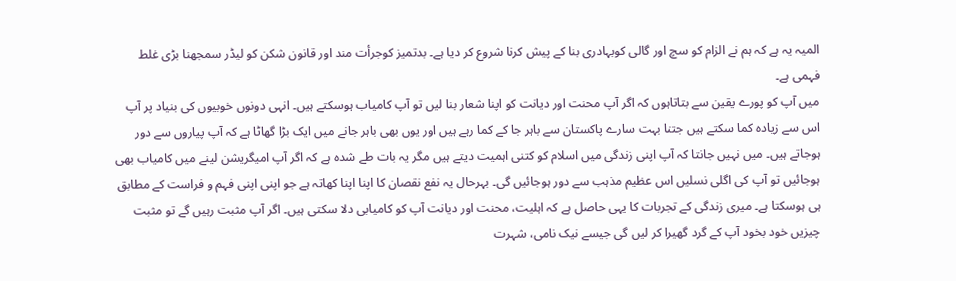المیہ یہ ہے کہ ہم نے الزام کو سچ اور گالی کوبہادری بنا کے پیش کرنا شروع کر دیا ہے۔ بدتمیز کوجرأت مند اور قانون شکن کو لیڈر سمجھنا بڑی غلط فہمی ہے۔
میں آپ کو پورے یقین سے بتاتاہوں کہ اگر آپ محنت اور دیانت کو اپنا شعار بنا لیں تو آپ کامیاب ہوسکتے ہیں۔ انہی دونوں خوبیوں کی بنیاد پر آپ اس سے زیادہ کما سکتے ہیں جتنا بہت سارے پاکستان سے باہر جا کے کما رہے ہیں اور یوں بھی باہر جانے میں ایک بڑا گھاٹا ہے کہ آپ پیاروں سے دور ہوجاتے ہیں۔ میں نہیں جانتا کہ آپ اپنی زندگی میں اسلام کو کتنی اہمیت دیتے ہیں مگر یہ بات طے شدہ ہے کہ اگر آپ امیگریشن لینے میں کامیاب بھی ہوجائیں تو آپ کی اگلی نسلیں اس عظیم مذہب سے دور ہوجائیں گی۔ بہرحال یہ نفع نقصان کا اپنا اپنا کھاتہ ہے جو اپنی اپنی فہم و فراست کے مطابق ہی ہوسکتا ہے۔ میری زندگی کے تجربات کا یہی حاصل ہے کہ اہلیت، محنت اور دیانت آپ کو کامیابی دلا سکتی ہیں۔ اگر آپ مثبت رہیں گے تو مثبت چیزیں خود بخود آپ کے گرد گھیرا کر لیں گی جیسے نیک نامی، شہرت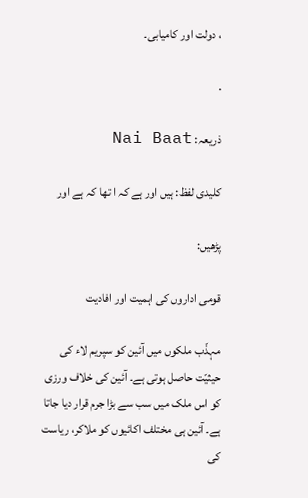، دولت اور کامیابی۔

.

ذریعہ: Nai Baat

کلیدی لفظ: ہیں اور ہے کہ ا تھا کہ ہے اور

پڑھیں:

قومی اداروں کی اہمیت اور افادیت

مہذّب ملکوں میں آئین کو سپریم لاء کی حیثیّت حاصل ہوتی ہے۔ آئین کی خلاف ورزی کو اس ملک میں سب سے بڑا جرم قرار دیا جاتا ہے۔ آئین ہی مختلف اکائیوں کو ملاکر، ریاست کی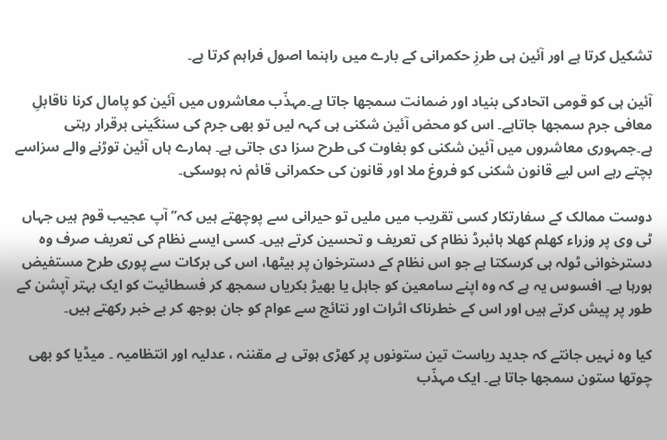تشکیل کرتا ہے اور آئین ہی طرزِ حکمرانی کے بارے میں راہنما اصول فراہم کرتا ہے۔

آئین ہی کو قومی اتحادکی بنیاد اور ضمانت سمجھا جاتا ہے۔مہذّب معاشروں میں آئین کو پامال کرنا ناقابلِ معافی جرم سمجھا جاتاہے۔ اس کو محض آئین شکنی ہی کہہ لیں تو بھی جرم کی سنگینی برقرار رہتی ہے۔جمہوری معاشروں میں آئین شکنی کو بغاوت کی طرح سزا دی جاتی ہے۔ ہمارے ہاں آئین توڑنے والے سزاسے بچتے رہے اس لیے قانون شکنی کو فروغ ملا اور قانون کی حکمرانی قائم نہ ہوسکی۔

دوست ممالک کے سفارتکار کسی تقریب میں ملیں تو حیرانی سے پوچھتے ہیں کہ’’ آپ عجیب قوم ہیں جہاں ٹی وی پر وزراء کھلم کھلا ہائبرڈ نظام کی تعریف و تحسین کرتے ہیں۔ کسی ایسے نظام کی تعریف صرف وہ دسترخوانی ٹولہ ہی کرسکتا ہے جو اس نظام کے دسترخوان پر بیٹھا، اس کی برکات سے پوری طرح مستفیض ہورہا ہے۔ افسوس یہ ہے کہ وہ اپنے سامعین کو جاہل یا بھیڑ بکریاں سمجھ کر فسطائیت کو ایک بہتر آپشن کے طور پر پیش کرتے ہیں اور اس کے خطرناک اثرات اور نتائج سے عوام کو جان بوجھ کر بے خبر رکھتے ہیں۔

کیا وہ نہیں جانتے کہ جدید ریاست تین ستونوں پر کھڑی ہوتی ہے مقننہ ، عدلیہ اور انتظامیہ ۔ میڈیا کو بھی چوتھا ستون سمجھا جاتا ہے۔ ایک مہذّب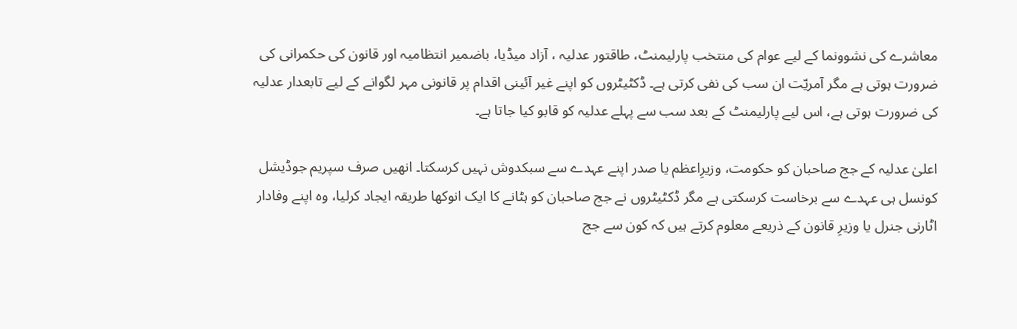معاشرے کی نشوونما کے لیے عوام کی منتخب پارلیمنٹ، طاقتور عدلیہ ، آزاد میڈیا، باضمیر انتظامیہ اور قانون کی حکمرانی کی ضرورت ہوتی ہے مگر آمریّت ان سب کی نفی کرتی ہے۔ ڈکٹیٹروں کو اپنے غیر آئینی اقدام پر قانونی مہر لگوانے کے لیے تابعدار عدلیہ کی ضرورت ہوتی ہے، اس لیے پارلیمنٹ کے بعد سب سے پہلے عدلیہ کو قابو کیا جاتا ہے۔

اعلیٰ عدلیہ کے جج صاحبان کو حکومت، وزیرِاعظم یا صدر اپنے عہدے سے سبکدوش نہیں کرسکتا۔ انھیں صرف سپریم جوڈیشل کونسل ہی عہدے سے برخاست کرسکتی ہے مگر ڈکٹیٹروں نے جج صاحبان کو ہٹانے کا ایک انوکھا طریقہ ایجاد کرلیا، وہ اپنے وفادار اٹارنی جنرل یا وزیرِ قانون کے ذریعے معلوم کرتے ہیں کہ کون سے جج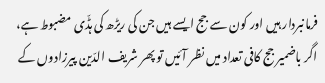فرمانبردار ہیں اور کون سے جج ایسے ہیں جن کی ریڑھ کی ہڈّی مضبوط ہے، اگر باضمیر جج کافی تعداد میں نظر آئیں تو پھر شریف الدّین پیرزادوں کے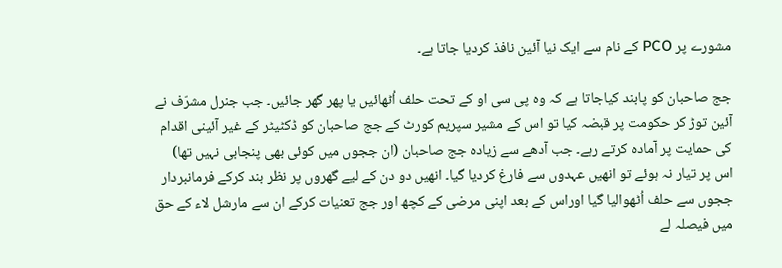مشورے پر PCO کے نام سے ایک نیا آئین نافذ کردیا جاتا ہے۔

جج صاحبان کو پابند کیاجاتا ہے کہ وہ پی سی او کے تحت حلف اُٹھائیں یا پھر گھر جائیں۔ جب جنرل مشرّف نے آئین توڑ کر حکومت پر قبضہ کیا تو اس کے مشیر سپریم کورٹ کے جج صاحبان کو ڈکٹیٹر کے غیر آئینی اقدام کی حمایت پر آمادہ کرتے رہے۔ جب آدھے سے زیادہ جج صاحبان (ان ججوں میں کوئی بھی پنجابی نہیں تھا) اس پر تیار نہ ہوئے تو انھیں عہدوں سے فارغ کردیا گیا۔ انھیں دو دن کے لیے گھروں پر نظر بند کرکے فرمانبردار ججوں سے حلف اُٹھوالیا گیا اوراس کے بعد اپنی مرضی کے کچھ اور جج تعنیات کرکے ان سے مارشل لاء کے حق میں فیصلہ لے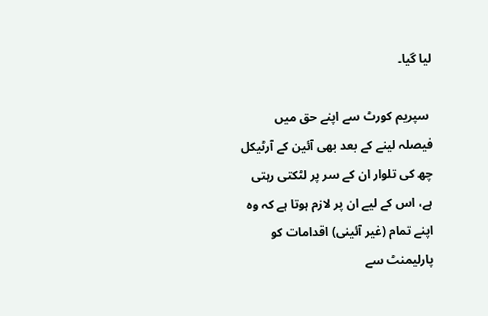لیا گیا۔

 سپریم کورٹ سے اپنے حق میں فیصلہ لینے کے بعد بھی آئین کے آرٹیکل چھ کی تلوار ان کے سر پر لٹکتی رہتی ہے، اس کے لیے ان پر لازم ہوتا ہے کہ وہ اپنے تمام (غیر آئینی) اقدامات کو پارلیمنٹ سے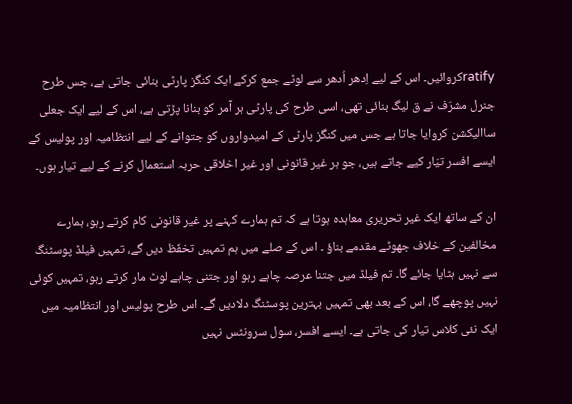ratifyکروائیں۔ اس کے لیے اِدھر اُدھر سے لوٹے جمع کرکے ایک کنگز پارٹی بنائی جاتی ہے، جس طرح جنرل مشرّف نے ق لیگ بنائی تھی، اسی طرح کی پارٹی ہر آمر کو بنانا پڑتی ہے، اس کے لیے ایک جعلی ساالیکشن کروایا جاتا ہے جس میں کنگز پارٹی کے امیدواروں کو جتوانے کے لیے انتظامیہ اور پولیس کے ایسے افسر تیّار کیے جاتے ہیں، جو ہر غیر قانونی اور غیر اخلاقی حربہ استعمال کرنے کے لیے تیار ہوں۔

ان کے ساتھ ایک غیر تحریری معاہدہ ہوتا ہے کہ تم ہمارے کہنے پر غیر قانونی کام کرتے رہو، ہمارے مخالفین کے خلاف جھوٹے مقدمے بناؤ ۔ اس کے صلے میں ہم تمہیں تخفّظ دیں گے، تمہیں فیلڈ پوسٹنگ سے نہیں ہٹایا جائے گا۔ تم فیلڈ میں جتنا عرصہ چاہے رہو اور جتنی چاہے لوٹ مار کرتے رہو، تمہیں کوئی نہیں پوچھے گا، اس کے بعد بھی تمہیں بہترین پوسٹنگ دلادیں گے۔ اس طرح پولیس اور انتظامیہ میں ایک نئی کلاس تیار کی جاتی ہے۔ ایسے افسر، سول سرونٹس نہیں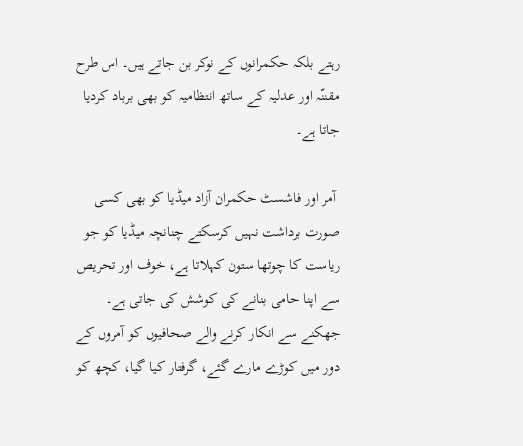رہتے بلکہ حکمرانوں کے نوکر بن جاتے ہیں۔ اس طرح مقننّہ اور عدلیہ کے ساتھ انتظامیہ کو بھی برباد کردیا جاتا ہے۔

 آمر اور فاشسٹ حکمران آزاد میڈیا کو بھی کسی صورت برداشت نہیں کرسکتے چنانچہ میڈیا کو جو ریاست کا چوتھا ستون کہلاتا ہے، خوف اور تحریص سے اپنا حامی بنانے کی کوشش کی جاتی ہے۔ جھکنے سے انکار کرنے والے صحافیوں کو آمروں کے دور میں کوڑے مارے گئے، گرفتار کیا گیا، کچھ کو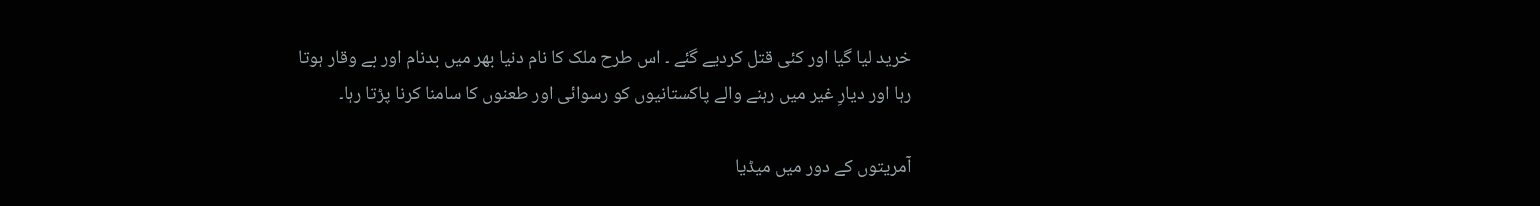خرید لیا گیا اور کئی قتل کردیے گئے ۔ اس طرح ملک کا نام دنیا بھر میں بدنام اور بے وقار ہوتا رہا اور دیارِ غیر میں رہنے والے پاکستانیوں کو رسوائی اور طعنوں کا سامنا کرنا پڑتا رہا۔

آمریتوں کے دور میں میڈیا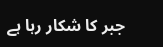جبر کا شکار رہا ہے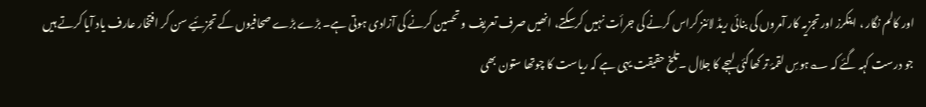اور کالم نگار ، اینکرز اور تجزیہ کار آمروں کی بنائی ریڈ لائنز کراس کرنے کی جرأت نہیں کرسکتے، انھیں صرف تعریف و تحسین کرنے کی آزادی ہوتی ہے۔ بڑے بڑے صحافیوں کے تجزئیے سن کر افتخار عارف یاد آیا کرتے ہیں جو درست کہہ گئے کہ ؎ہوسِ لقمۂ تر کھاگئی لہجے کا جلال ۔تلخ حقیقت یہی ہے کہ ریاست کا چوتھا ستون بھی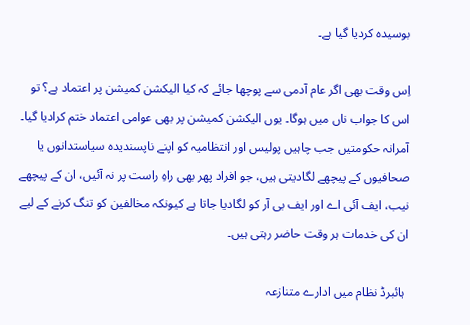بوسیدہ کردیا گیا ہے۔

اِس وقت بھی اگر عام آدمی سے پوچھا جائے کہ کیا الیکشن کمیشن پر اعتماد ہے؟ تو اس کا جواب ناں میں ہوگا۔ یوں الیکشن کمیشن پر بھی عوامی اعتماد ختم کرادیا گیا۔ آمرانہ حکومتیں جب چاہیں پولیس اور انتظامیہ کو اپنے ناپسندیدہ سیاستدانوں یا صحافیوں کے پیچھے لگادیتی ہیں، جو افراد پھر بھی راہِ راست پر نہ آئیں، ان کے پیچھے نیب، ایف آئی اے اور ایف بی آر کو لگادیا جاتا ہے کیونکہ مخالفین کو تنگ کرنے کے لیے ان کی خدمات ہر وقت حاضر رہتی ہیں۔

 ہائبرڈ نظام میں ادارے متنازعہ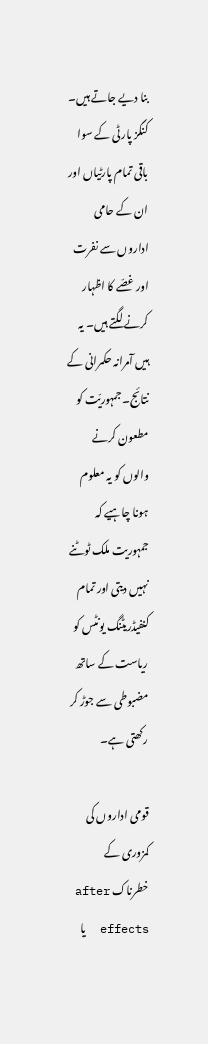بنا دیے جاتے ہیں۔ کنگز پارٹی کے سوا باقی تمام پارٹیاں اور ان کے حامی اداروں سے نفرت اور غصّے کا اظہار کرنے لگتے ہیں۔ یہ ہیں آمرانہ حکمرانی کے نتائج۔ جمہوریّت کو مطعون کرنے والوں کو یہ معلوم ہونا چاہیے کہ جمہوریت ملک ٹوٹنے نہیں دیتی اور تمام کنفیڈریٹنگ یونٹس کو ریاست کے ساتھ مضبوطی سے جوڑ کر رکھتی ہے۔

قومی اداروں کی کمزوری کے خطرناک after effects  یا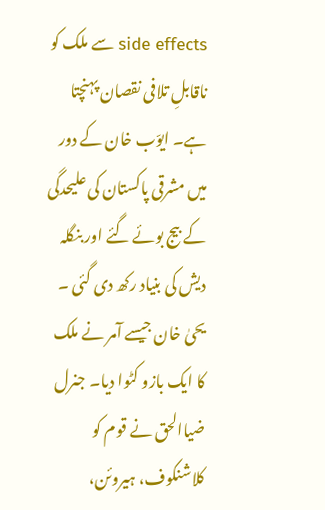side effects سے ملک کو ناقابلِ تلافی نقصان پہنچتا ہے۔ ایوّب خان کے دور میں مشرقی پاکستان کی علیحدگی کے بیج بوئے گئے اور بنگلہ دیش کی بنیاد رکھ دی گئی ۔ یحیٰ خان جیسے آمر نے ملک کا ایک بازو کٹوا دیا۔ جنرل ضیاالحق نے قوم کو کلاشنکوف، ہیروئن،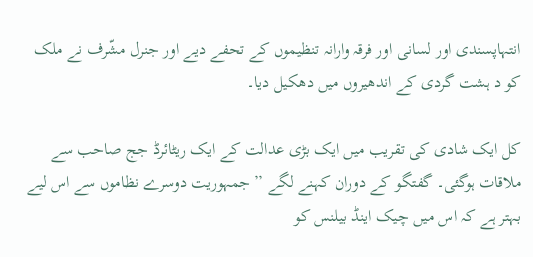انتہاپسندی اور لسانی اور فرقہ وارانہ تنظیموں کے تحفے دیے اور جنرل مشّرف نے ملک کو د ہشت گردی کے اندھیروں میں دھکیل دیا۔

کل ایک شادی کی تقریب میں ایک بڑی عدالت کے ایک ریٹائرڈ جج صاحب سے ملاقات ہوگئی۔ گفتگو کے دوران کہنے لگے ’’جمہوریت دوسرے نظاموں سے اس لیے بہتر ہے کہ اس میں چیک اینڈ بیلنس کو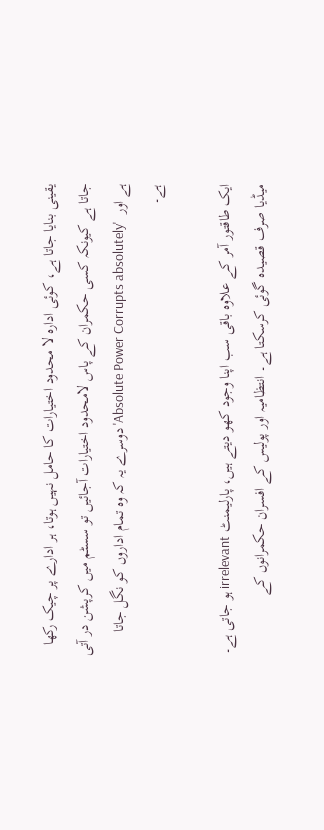یقینی بنایا جاتا ہے، کوئی ادارہ لا محدود اختیارات کا حامل نہیں ہوتا، ہر ادارے پر چیک رکھا جاتا ہے کیونکہ کسی حکمران کے پاس لامحدود اختیارات آجائیں تو سسٹم میں کرپشن در آتی ہے اور  'Absolute Power Corrupts absolutely' دوسرے یہ کہ وہ تمام اداروں کو نگل جاتا ہے۔

ایک طاقتور آمر کے علاوہ باقی سب اپنا وجود کھو دیتے ہیں، پارلیمنٹ irrelevant ہو جاتی ہے۔ میڈیا صرف قصیدہ گوئی کرسکتا ہے۔ انتظامیہ اور پولیس کے افسران حکمرانوں کے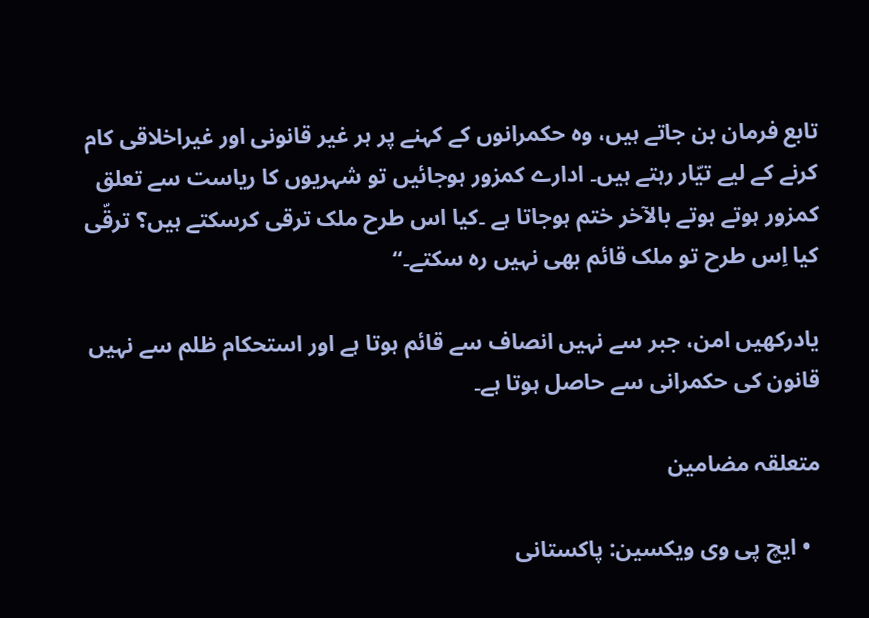تابع فرمان بن جاتے ہیں، وہ حکمرانوں کے کہنے پر ہر غیر قانونی اور غیراخلاقی کام کرنے کے لیے تیّار رہتے ہیں۔ ادارے کمزور ہوجائیں تو شہریوں کا ریاست سے تعلق کمزور ہوتے ہوتے بالآخر ختم ہوجاتا ہے ۔کیا اس طرح ملک ترقی کرسکتے ہیں؟ ترقّی کیا اِس طرح تو ملک قائم بھی نہیں رہ سکتے۔‘‘

یادرکھیں امن، جبر سے نہیں انصاف سے قائم ہوتا ہے اور استحکام ظلم سے نہیں قانون کی حکمرانی سے حاصل ہوتا ہے۔

متعلقہ مضامین

  • ایچ پی وی ویکسین: پاکستانی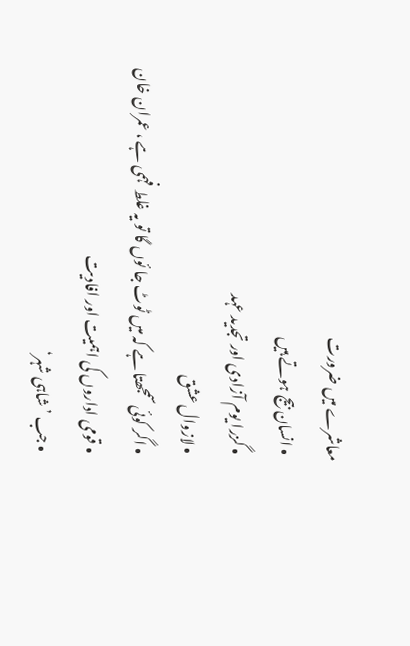معاشرے میں ضرورت
  • انسان بیج ہوتے ہیں
  • گزرا یوم آزادی اور تجدید عہد
  • لازوال عشق
  • اگر کوئی سمجھتا ہے کہ میں ٹوٹ جا ئوں گا تو یہ غلط فہمی ہے ، عمران خان
  • قومی اداروں کی اہمیت اور افادیت
  • جب ’شاہی شہر‘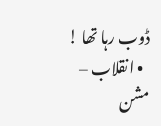ڈوب رہا تھا !
  • انقلاب – مشن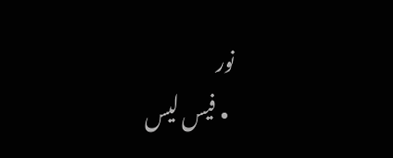نور
  • فیس لیس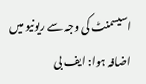اسیسمنٹ کی وجہ سے ریونیو میں اضافہ ہوا: ایف بی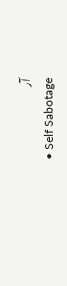آر
  • Self Sabotage